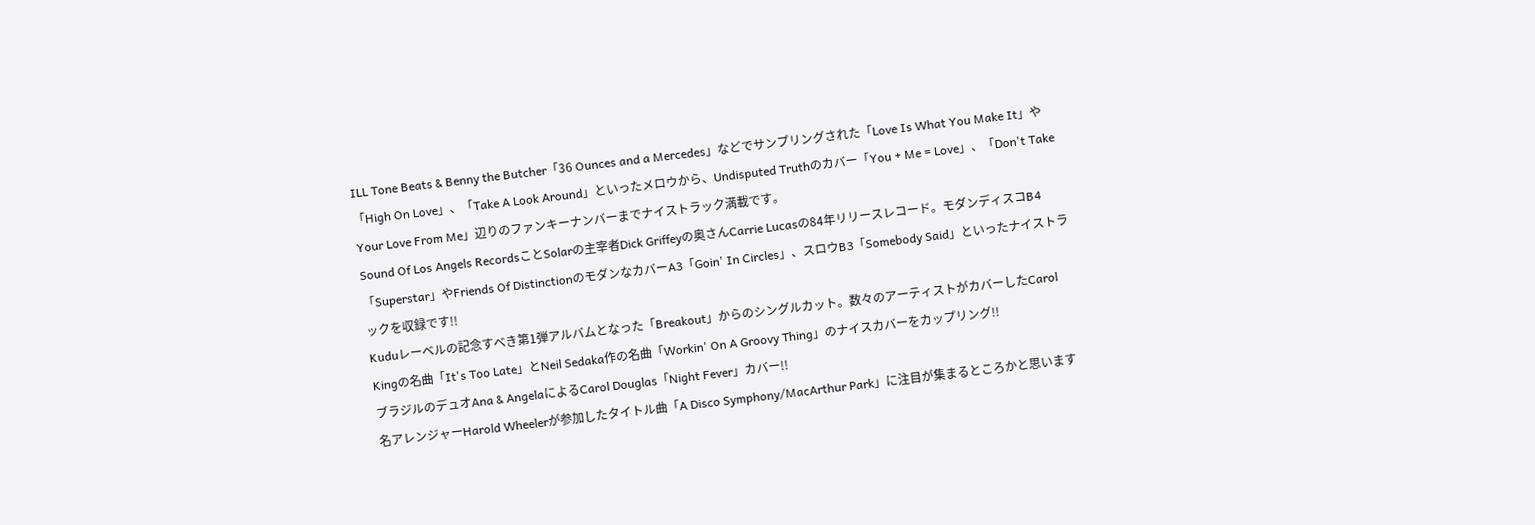ILL Tone Beats & Benny the Butcher「36 Ounces and a Mercedes」などでサンプリングされた「Love Is What You Make It」や「High On Love」、「Take A Look Around」といったメロウから、Undisputed Truthのカバー「You + Me = Love」、「Don't Take Your Love From Me」辺りのファンキーナンバーまでナイストラック満載です。
Sound Of Los Angels RecordsことSolarの主宰者Dick Griffeyの奥さんCarrie Lucasの84年リリースレコード。モダンディスコB4「Superstar」やFriends Of DistinctionのモダンなカバーA3「Goin' In Circles」、スロウB3「Somebody Said」といったナイストラックを収録です!!
Kuduレーベルの記念すべき第1弾アルバムとなった「Breakout」からのシングルカット。数々のアーティストがカバーしたCarol Kingの名曲「It's Too Late」とNeil Sedaka作の名曲「Workin' On A Groovy Thing」のナイスカバーをカップリング!!
ブラジルのデュオAna & AngelaによるCarol Douglas「Night Fever」カバー!!
名アレンジャーHarold Wheelerが参加したタイトル曲「A Disco Symphony/MacArthur Park」に注目が集まるところかと思います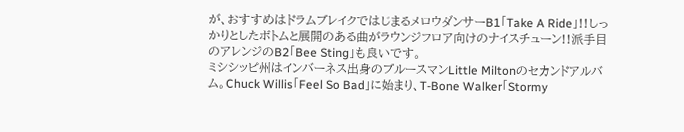が、おすすめはドラムブレイクではじまるメロウダンサーB1「Take A Ride」!!しっかりとしたボトムと展開のある曲がラウンジフロア向けのナイスチューン!!派手目のアレンジのB2「Bee Sting」も良いです。
ミシシッピ州はインバーネス出身のブルースマンLittle Miltonのセカンドアルバム。Chuck Willis「Feel So Bad」に始まり、T-Bone Walker「Stormy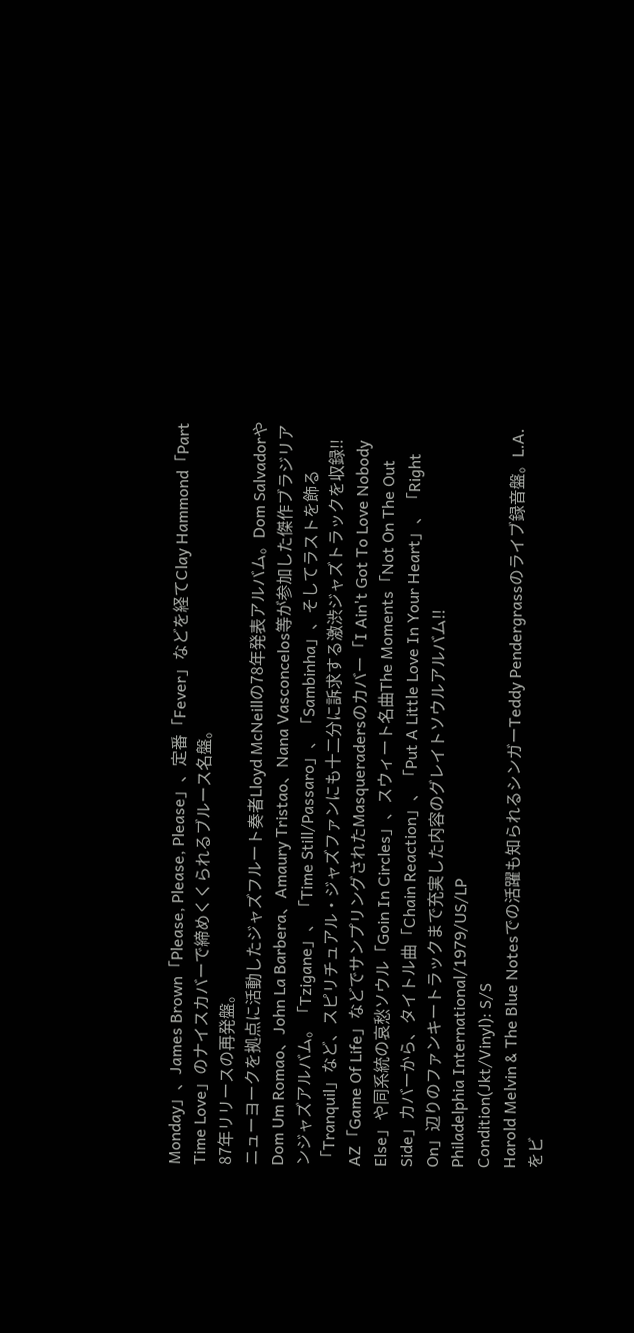Monday」、James Brown「Please, Please, Please」、定番「Fever」などを経てClay Hammond「Part Time Love」のナイスカバーで締めくくられるブルース名盤。
87年リリースの再発盤。
ニューヨークを拠点に活動したジャズフルート奏者Lloyd McNeillの78年発表アルバム。Dom SalvadorやDom Um Romao、John La Barbera、Amaury Tristao、Nana Vasconcelos等が参加した傑作ブラジリアンジャズアルバム。「Tzigane」、「Time Still/Passaro」、「Sambinha」、そしてラストを飾る「Tranquil」など、スピリチュアル・ジャズファンにも十二分に訴求する激渋ジャズトラックを収録!!
AZ「Game Of Life」などでサンプリングされたMasqueradersのカバー「I Ain't Got To Love Nobody Else」や同系統の哀愁ソウル「Goin In Circles」、スウィート名曲The Moments「Not On The Out Side」カバーから、タイトル曲「Chain Reaction」、「Put A Little Love In Your Heart」、「Right On」辺りのファンキートラックまで充実した内容のグレイトソウルアルバム!!
Philadelphia International/1979/US/LP
Condition(Jkt/Vinyl): S/S
Harold Melvin & The Blue Notesでの活躍も知られるシンガーTeddy Pendergrassのライブ録音盤。L.A.をビ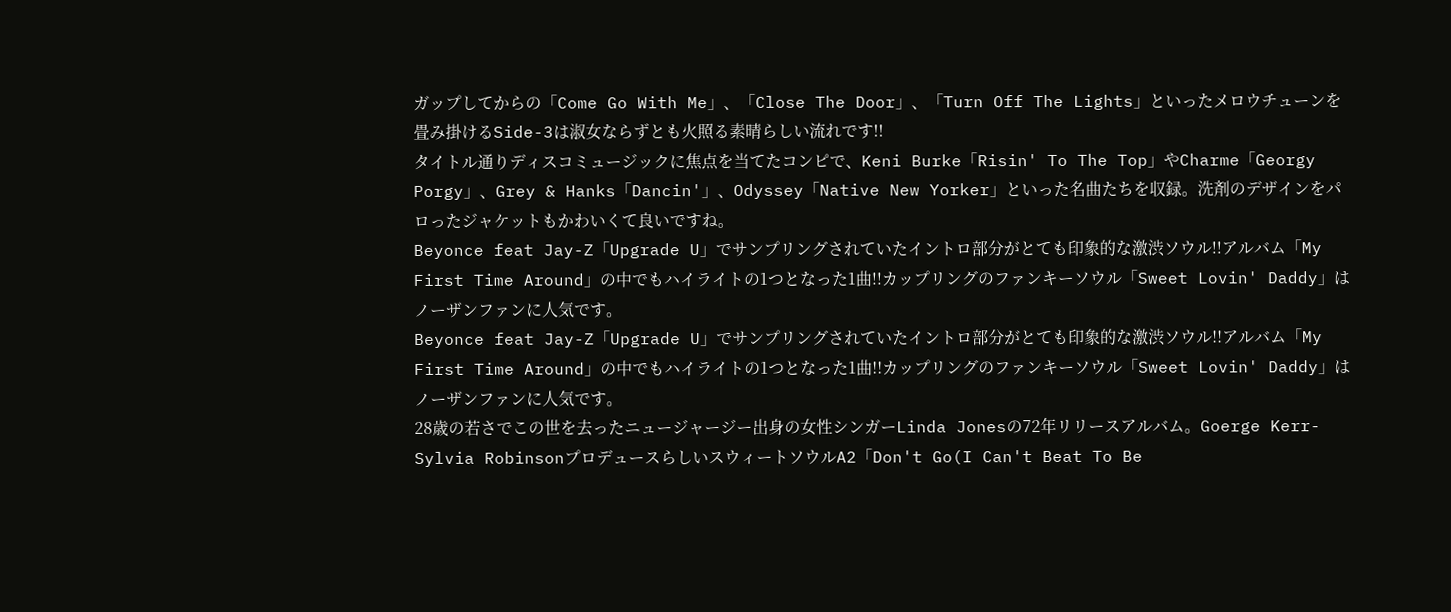ガップしてからの「Come Go With Me」、「Close The Door」、「Turn Off The Lights」といったメロウチューンを畳み掛けるSide-3は淑女ならずとも火照る素晴らしい流れです!!
タイトル通りディスコミュージックに焦点を当てたコンピで、Keni Burke「Risin' To The Top」やCharme「Georgy Porgy」、Grey & Hanks「Dancin'」、Odyssey「Native New Yorker」といった名曲たちを収録。洗剤のデザインをパロったジャケットもかわいくて良いですね。
Beyonce feat Jay-Z「Upgrade U」でサンプリングされていたイントロ部分がとても印象的な激渋ソウル!!アルバム「My First Time Around」の中でもハイライトの1つとなった1曲!!カップリングのファンキーソウル「Sweet Lovin' Daddy」はノーザンファンに人気です。
Beyonce feat Jay-Z「Upgrade U」でサンプリングされていたイントロ部分がとても印象的な激渋ソウル!!アルバム「My First Time Around」の中でもハイライトの1つとなった1曲!!カップリングのファンキーソウル「Sweet Lovin' Daddy」はノーザンファンに人気です。
28歳の若さでこの世を去ったニュージャージー出身の女性シンガーLinda Jonesの72年リリースアルバム。Goerge Kerr-Sylvia RobinsonプロデュースらしいスウィートソウルA2「Don't Go(I Can't Beat To Be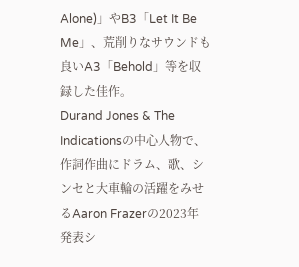Alone)」やB3「Let It Be Me」、荒削りなサウンドも良いA3「Behold」等を収録した佳作。
Durand Jones & The Indicationsの中心人物で、作詞作曲にドラム、歌、シンセと大車輪の活躍をみせるAaron Frazerの2023年発表シ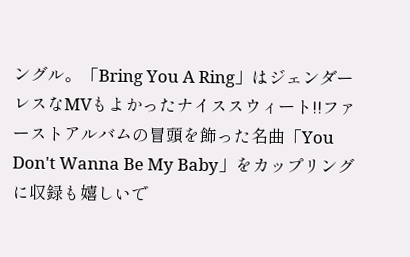ングル。「Bring You A Ring」はジェンダーレスなMVもよかったナイススウィート!!ファーストアルバムの冒頭を飾った名曲「You Don't Wanna Be My Baby」をカップリングに収録も嬉しいで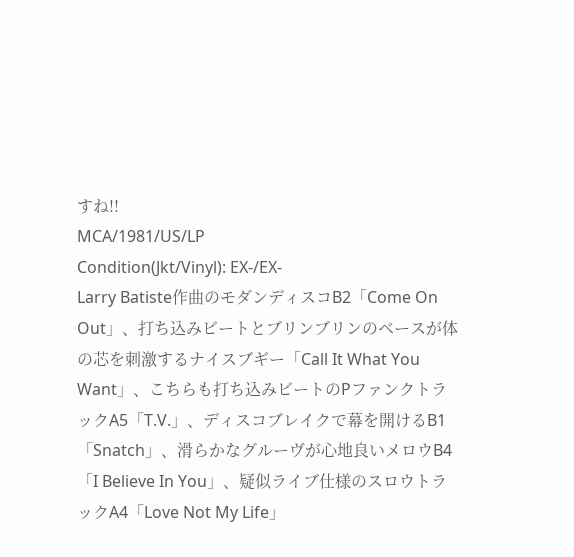すね!!
MCA/1981/US/LP
Condition(Jkt/Vinyl): EX-/EX-
Larry Batiste作曲のモダンディスコB2「Come On Out」、打ち込みビートとブリンブリンのベースが体の芯を刺激するナイスブギー「Call It What You Want」、こちらも打ち込みビートのPファンクトラックA5「T.V.」、ディスコブレイクで幕を開けるB1「Snatch」、滑らかなグルーヴが心地良いメロウB4「I Believe In You」、疑似ライブ仕様のスロウトラックA4「Love Not My Life」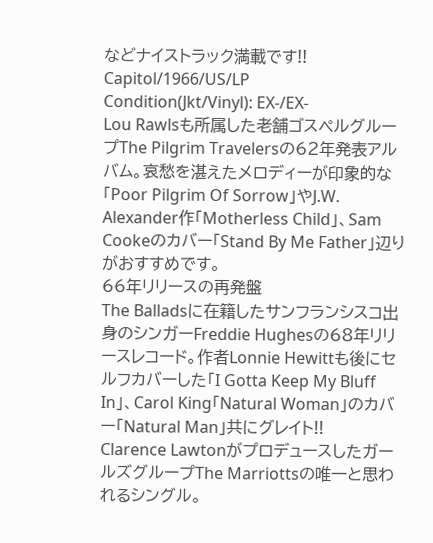などナイストラック満載です!!
Capitol/1966/US/LP
Condition(Jkt/Vinyl): EX-/EX-
Lou Rawlsも所属した老舗ゴスペルグループThe Pilgrim Travelersの62年発表アルバム。哀愁を湛えたメロディーが印象的な「Poor Pilgrim Of Sorrow」やJ.W. Alexander作「Motherless Child」、Sam Cookeのカバー「Stand By Me Father」辺りがおすすめです。
66年リリースの再発盤
The Balladsに在籍したサンフランシスコ出身のシンガーFreddie Hughesの68年リリースレコード。作者Lonnie Hewittも後にセルフカバーした「I Gotta Keep My Bluff In」、Carol King「Natural Woman」のカバー「Natural Man」共にグレイト!!
Clarence LawtonがプロデュースしたガールズグループThe Marriottsの唯一と思われるシングル。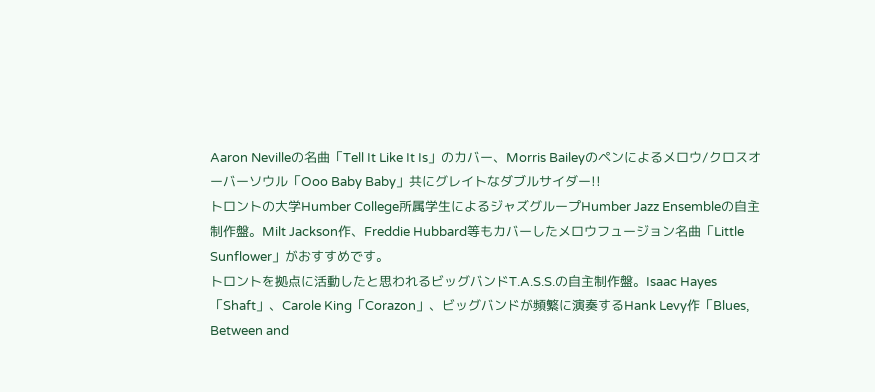Aaron Nevilleの名曲「Tell It Like It Is」のカバー、Morris Baileyのペンによるメロウ/クロスオーバーソウル「Ooo Baby Baby」共にグレイトなダブルサイダー!!
トロントの大学Humber College所属学生によるジャズグループHumber Jazz Ensembleの自主制作盤。Milt Jackson作、Freddie Hubbard等もカバーしたメロウフュージョン名曲「Little Sunflower」がおすすめです。
トロントを拠点に活動したと思われるビッグバンドT.A.S.S.の自主制作盤。Isaac Hayes「Shaft」、Carole King「Corazon」、ビッグバンドが頻繁に演奏するHank Levy作「Blues, Between and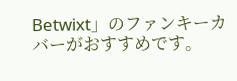Betwixt」のファンキーカバーがおすすめです。